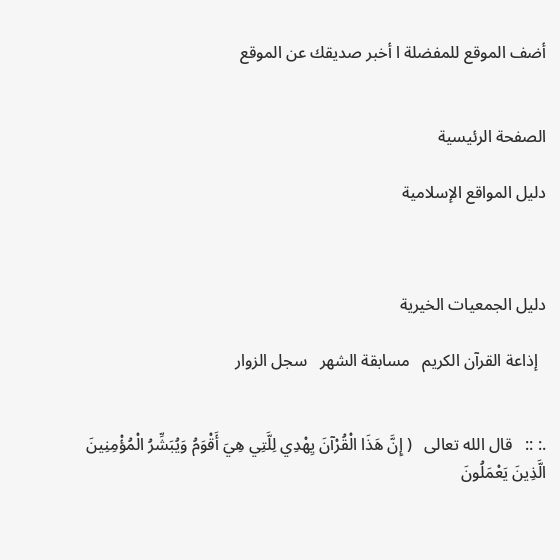أضف الموقع للمفضلة ا أخبر صديقك عن الموقع


الصفحة الرئيسية

دليل المواقع الإسلامية



دليل الجمعيات الخيرية

  إذاعة القرآن الكريم   مسابقة الشهر   سجل الزوار


.: ::   قال الله تعالى   ( إِنَّ هَذَا الْقُرْآنَ يِهْدِي لِلَّتِي هِيَ أَقْوَمُ وَيُبَشِّرُ الْمُؤْمِنِينَ الَّذِينَ يَعْمَلُونَ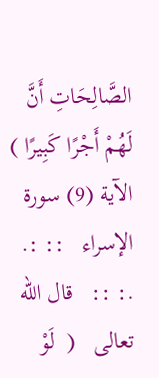الصَّالِحَاتِ أَنَّ لَهُمْ أَجْرًا كَبِيرًا ) الآية (9) سورة الإسراء   :: :.      .: ::   قال الله تعالى   (  لَوْ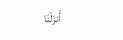أَنزَلْنَا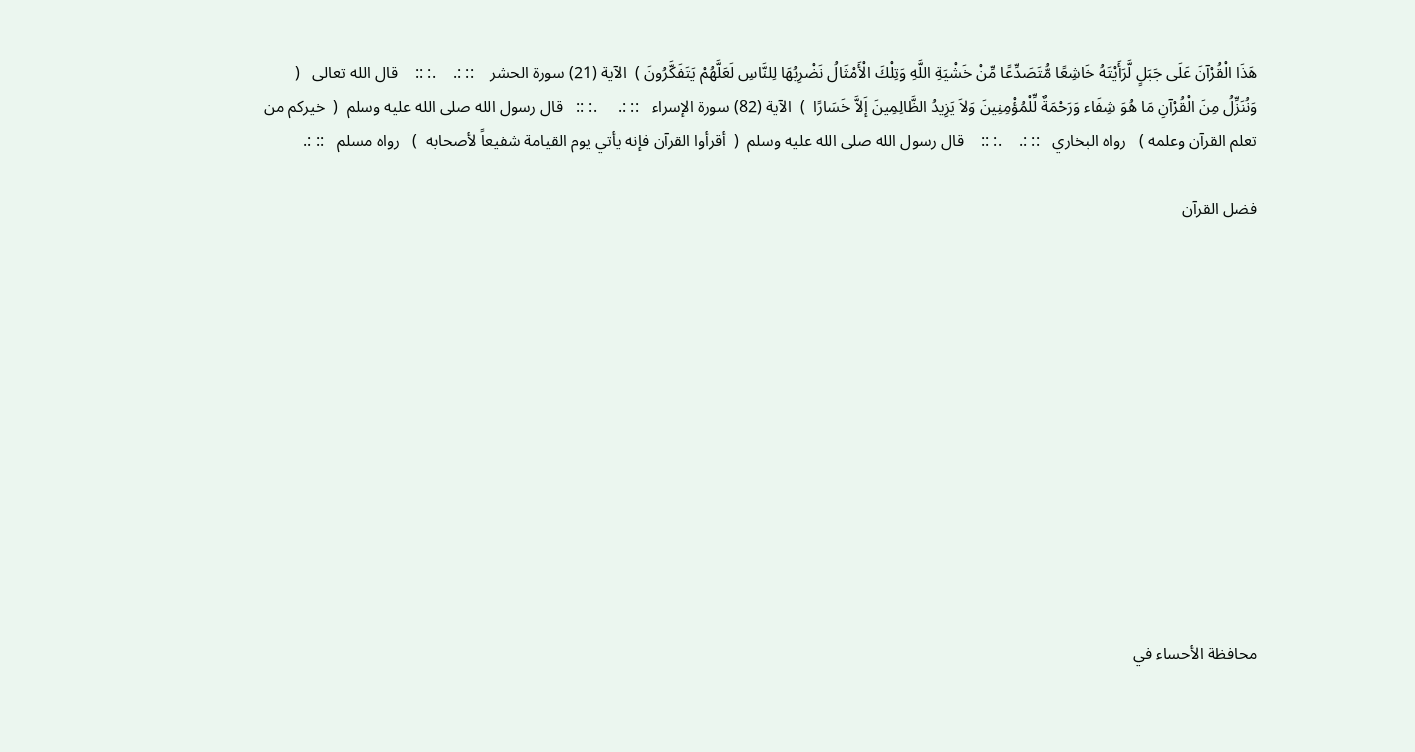هَذَا الْقُرْآنَ عَلَى جَبَلٍ لَّرَأَيْتَهُ خَاشِعًا مُّتَصَدِّعًا مِّنْ خَشْيَةِ اللَّهِ وَتِلْكَ الْأَمْثَالُ نَضْرِبُهَا لِلنَّاسِ لَعَلَّهُمْ يَتَفَكَّرُونَ )  الآية (21) سورة الحشر    :: :.    .: ::    قال الله تعالى   (  وَنُنَزِّلُ مِنَ الْقُرْآنِ مَا هُوَ شِفَاء وَرَحْمَةٌ لِّلْمُؤْمِنِينَ وَلاَ يَزِيدُ الظَّالِمِينَ إَلاَّ خَسَارًا  )  الآية (82) سورة الإسراء   :: :.     .: ::   قال رسول الله صلى الله عليه وسلم  (  خيركم من تعلم القرآن وعلمه )   رواه البخاري   :: :.    .: ::    قال رسول الله صلى الله عليه وسلم  (  أقرأوا القرآن فإنه يأتي يوم القيامة شفيعاً لأصحابه  )   رواه مسلم   :: :.

فضل القرآن












محافظة الأحساء في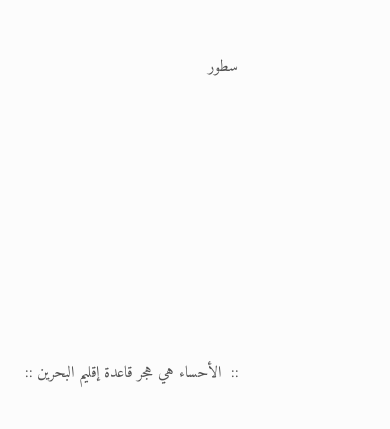سطور









::  الأحساء هي هجر قاعدة إقليم البحرين ::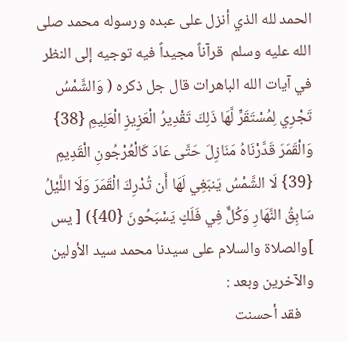الحمد لله الذي أنزل على عبده ورسوله محمد صلى الله عليه وسلم  قرآناً مجيداً فيه توجيه إلى النظر في آيات الله الباهرات قال جل ذكره ( وَالشَّمْسُ تَجْرِي لِمُسْتَقَرٍّ لَّهَا ذَلِكَ تَقْدِيرُ الْعَزِيزِ الْعَلِيمِ {38} وَالْقَمَرَ قَدَّرْنَاهُ مَنَازِلَ حَتَّى عَادَ كَالْعُرْجُونِ الْقَدِيمِ {39} لَا الشَّمْسُ يَنبَغِي لَهَا أَن تُدْرِكَ الْقَمَرَ وَلَا اللَّيْلُ سَابِقُ النَّهَارِ وَكُلٌّ فِي فَلَكٍ يَسْبَحُونَ {40}) [ يس ]والصلاة والسلام على سيدنا محمد سيد الأولين والآخرين وبعد :
    فقد أحسنت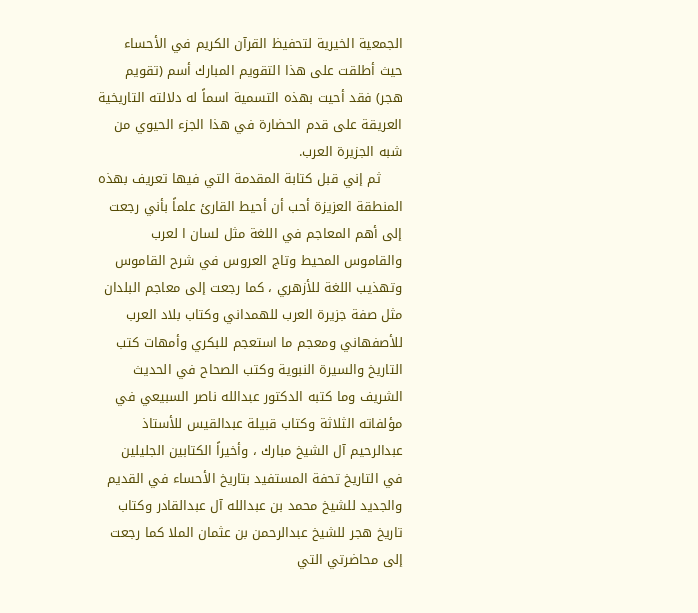الجمعية الخيرية لتحفيظ القرآن الكريم في الأحساء حيث أطلقت على هذا التقويم المبارك أسم (تقويم هجر) فقد أحيت بهذه التسمية اسماً له دلالته التاريخية العريقة على قدم الحضارة في هذا الجزء الحيوي من شبه الجزيرة العرب.
     ثم إني قبل كتابة المقدمة التي فيها تعريف بهذه المنطقة العزيزة أحب أن أحيط القارئ علماً بأني رجعت إلى أهم المعاجم في اللغة مثل لسان ا لعرب والقاموس المحيط وتاج العروس في شرح القاموس وتهذيب اللغة للأزهري ، كما رجعت إلى معاجم البلدان مثل صفة جزيرة العرب للهمداني وكتاب بلاد العرب للأصفهاني ومعجم ما استعجم للبكري وأمهات كتب التاريخ والسيرة النبوية وكتب الصحاح في الحديث الشريف وما كتبه الدكتور عبدالله ناصر السبيعي في مؤلفاته الثلاثة وكتاب قبيلة عبدالقيس للأستاذ عبدالرحيم آل الشيخ مبارك ، وأخيراً الكتابين الجليلين في التاريخ تحفة المستفيد بتاريخ الأحساء في القديم والجديد للشيخ محمد بن عبدالله آل عبدالقادر وكتاب تاريخ هجر للشيخ عبدالرحمن بن عثمان الملا كما رجعت إلى محاضرتي التي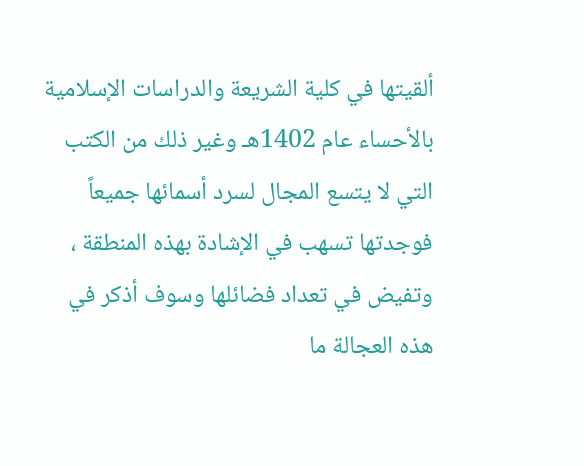ألقيتها في كلية الشريعة والدراسات الإسلامية بالأحساء عام 1402هـ وغير ذلك من الكتب التي لا يتسع المجال لسرد أسمائها جميعاً فوجدتها تسهب في الإشادة بهذه المنطقة ، وتفيض في تعداد فضائلها وسوف أذكر في هذه العجالة ما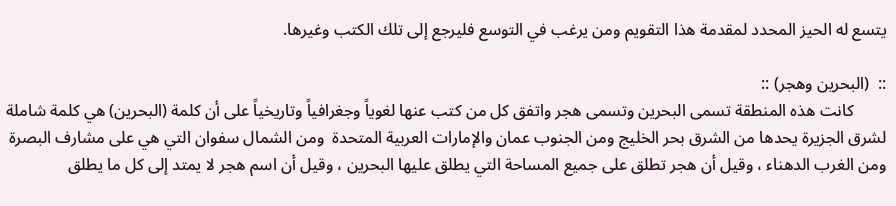يتسع له الحيز المحدد لمقدمة هذا التقويم ومن يرغب في التوسع فليرجع إلى تلك الكتب وغيرها.

::  (البحرين وهجر) ::
        كانت هذه المنطقة تسمى البحرين وتسمى هجر واتفق كل من كتب عنها لغوياً وجغرافياً وتاريخياً على أن كلمة (البحرين) هي كلمة شاملة لشرق الجزيرة يحدها من الشرق بحر الخليج ومن الجنوب عمان والإمارات العربية المتحدة  ومن الشمال سفوان التي هي على مشارف البصرة ومن الغرب الدهناء ، وقيل أن هجر تطلق على جميع المساحة التي يطلق عليها البحرين ، وقيل أن اسم هجر لا يمتد إلى كل ما يطلق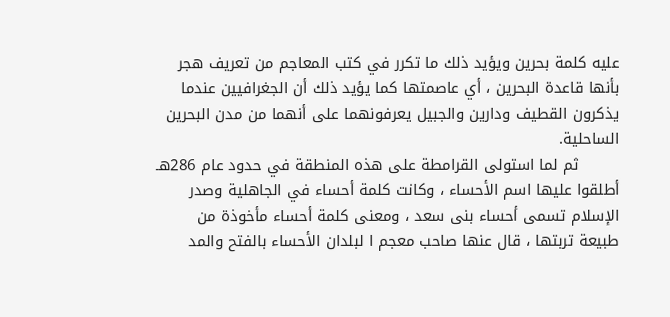عليه كلمة بحرين ويؤيد ذلك ما تكرر في كتب المعاجم من تعريف هجر بأنها قاعدة البحرين ، أي عاصمتها كما يؤيد ذلك أن الجغرافيين عندما يذكرون القطيف ودارين والجبيل يعرفونهما على أنهما من مدن البحرين الساحلية.
        ثم لما استولى القرامطة على هذه المنطقة في حدود عام 286هـ أطلقوا عليها اسم الأحساء ، وكانت كلمة أحساء في الجاهلية وصدر الإسلام تسمى أحساء بنى سعد ، ومعنى كلمة أحساء مأخوذة من طبيعة تربتها ، قال عنها صاحب معجم ا لبلدان الأحساء بالفتح والمد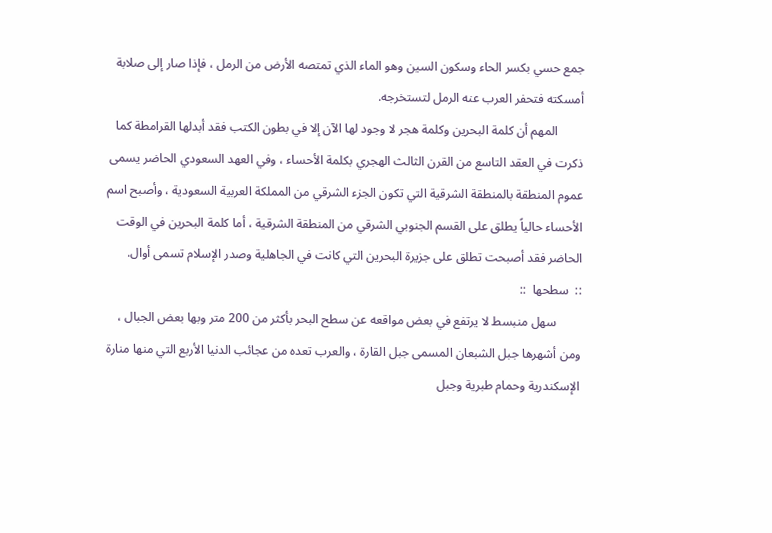جمع حسي بكسر الحاء وسكون السين وهو الماء الذي تمتصه الأرض من الرمل ، فإذا صار إلى صلابة أمسكته فتحفر العرب عنه الرمل لتستخرجه.
        المهم أن كلمة البحرين وكلمة هجر لا وجود لها الآن إلا في بطون الكتب فقد أبدلها القرامطة كما ذكرت في العقد التاسع من القرن الثالث الهجري بكلمة الأحساء ، وفي العهد السعودي الحاضر يسمى عموم المنطقة بالمنطقة الشرقية التي تكون الجزء الشرقي من المملكة العربية السعودية ، وأصبح اسم الأحساء حالياً يطلق على القسم الجنوبي الشرقي من المنطقة الشرقية ، أما كلمة البحرين في الوقت الحاضر فقد أصبحت تطلق على جزيرة البحرين التي كانت في الجاهلية وصدر الإسلام تسمى أوال.
::  سطحها  ::
        سهل منبسط لا يرتفع في بعض مواقعه عن سطح البحر بأكثر من 200 متر وبها بعض الجبال ، ومن أشهرها جبل الشبعان المسمى جبل القارة ، والعرب تعده من عجائب الدنيا الأربع التي منها منارة الإسكندرية وحمام طبرية وجبل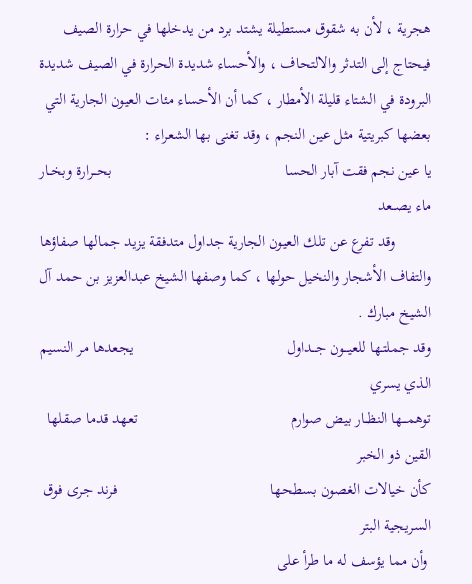هجرية ، لأن به شقوق مستطيلة يشتد برد من يدخلها في حرارة الصيف فيحتاج إلى التدثر والالتحاف ، والأحساء شديدة الحرارة في الصيف شديدة البرودة في الشتاء قليلة الأمطار ، كما أن الأحساء مئات العيون الجارية التي بعضها كبريتية مثل عين النجم ، وقد تغنى بها الشعراء :
يا عين نجم فقت آبار الحسا                                           بحـــرارة وبخــار ماء يصــعد
         وقد تفرع عن تلك العيون الجارية جداول متدفقة يزيد جمالها صفاؤها والتفاف الأشجار والنخيل حولها ، كما وصفها الشيخ عبدالعزيز بن حمد آل الشيخ مبارك .
وقد جملتـها للعيـــون جـــداول                                      يجعدها مر النسيم الذي يسري
توهمـــها النظــار بيض صوارم                                      تعهد قدما صقلها القين ذو الخبر
كأن خيالات الغصون بسطحها                                      فرند جرى فوق السريجية البتر
 وأن مما يؤسف له ما طرأ على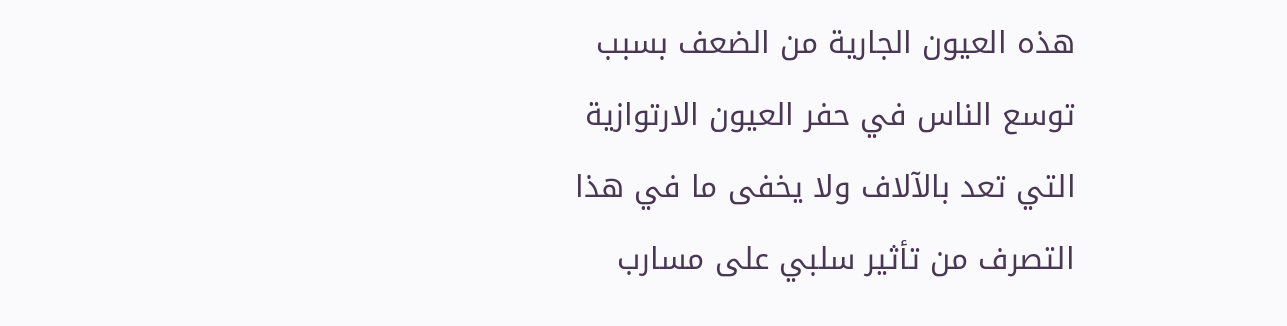هذه العيون الجارية من الضعف بسبب توسع الناس في حفر العيون الارتوازية التي تعد بالآلاف ولا يخفى ما في هذا التصرف من تأثير سلبي على مسارب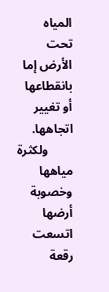المياه تحت الأرض إما بانقطاعها أو تغيير اتجاهها.
        ولكثرة مياهها وخصوبة أرضها اتسعت رقعة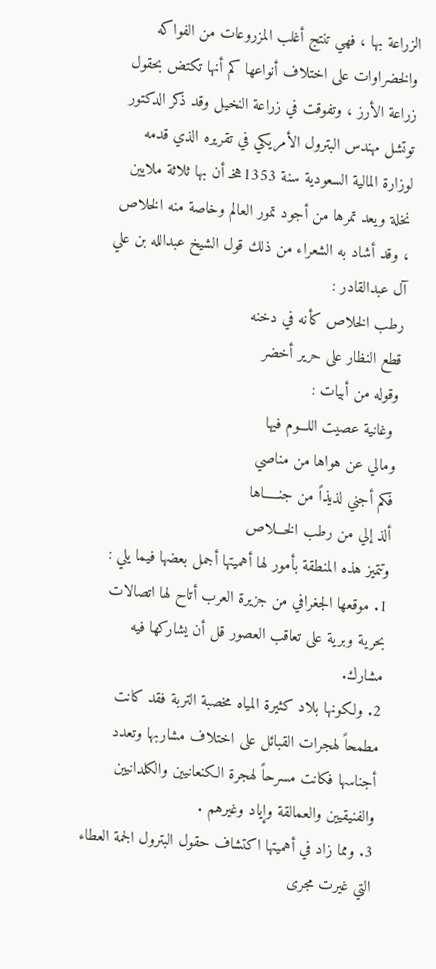الزراعة بها ، فهي تنتج أغلب المزروعات من الفواكه والخضراوات على اختلاف أنواعها كم أنها تكتض بحقول زراعة الأرز ، وتفوقت في زراعة النخيل وقد ذكر الدكتور توتشل مهندس البترول الأمريكي في تقريره الذي قدمه لوزارة المالية السعودية سنة 1353هخـ أن بها ثلاثة ملايين نخلة ويعد تمرها من أجود تمور العالم وخاصة منه الخلاص ، وقد أشاد به الشعراء من ذلك قول الشيخ عبدالله بن علي آل عبدالقادر :
رطب الخلاص كأنه في دخنه                                     قطع النظار على حرير أخضر
وقوله من أبيات :
 وغانية عصيت اللـــوم فيها                                  ومالي عن هواها من مناصي
فكم أجني لذيذاً من جنـــــاها                                 ألذ إلي من رطب الخـــلاص
وتتميز هذه المنطقة بأمور لها أهميتها أجمل بعضها فيما يلي :
1. موقعها الجغرافي من جزيرة العرب أتاح لها اتصالات بحرية وبرية على تعاقب العصور قل أن يشاركها فيه مشارك.
2. ولكونها بلاد كثيرة المياه مخصبة التربة فقد كانت مطمحاً لهجرات القبائل على اختلاف مشاربها وتعدد أجناسها فكانت مسرحاً لهجرة الكنعانيين والكلدانيين والفنيقيين والعمالقة وإياد وغيرهم .
3. ومما زاد في أهميتها اكتشاف حقول البترول الجمة العطاء التي غيرت مجرى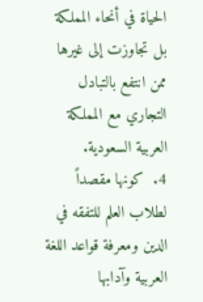الحياة في أنحاء المملكة بل تجاوزت إلى غيرها ممن انتفع بالتبادل التجاري مع المملكة العربية السعودية.
4.  كونها مقصداً لطلاب العلم للتفقه في الدين ومعرفة قواعد اللغة العربية وآدابها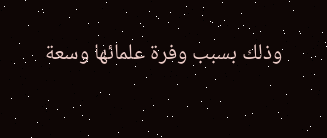وذلك بسبب وفرة علمائها وسعة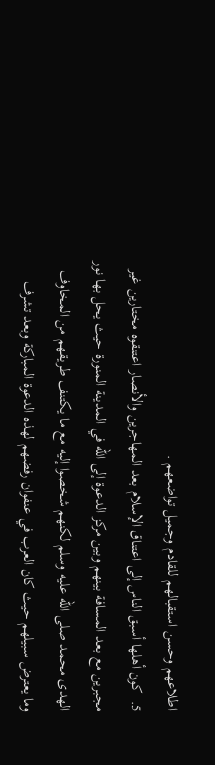اطلاعهم وحسن استقبالهم للقادم وجميل تواضعهم .
5.  كون أهلها أسبق الناس إلى اعتناق الإسلام بعد المهاجرين والأنصار اعتنقوه مختارين غير مجبرين مع بعد المسافة بينهم وبين مركز الدعوة إلى الله في المدينة المنورة حيث يحل بها نور الهدى محمد صلى الله عليه وسلم لكنهم شخصوا إليه مع ما يكتنف طريقهم من المخاوف وما يعترض سبيلهم حيث كان العرب في عنفوان رفضهم لهذه الدعوة المباركة وبعد تشرف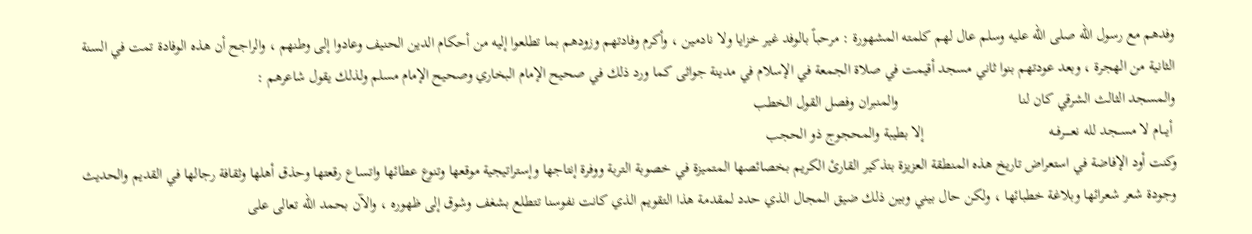وفدهم مع رسول الله صلى الله عليه وسلم عال لهم كلمته المشهورة : مرحباً بالوفد غير خزايا ولا نادمين ، وأكرم وفادتهم وزودهم بما تطلعوا إليه من أحكام الدين الحنيف وعادوا إلى وطنهم ، والراجح أن هذه الوفادة تمت في السنة الثانية من الهجرة ، وبعد عودتهم بنوا ثاني مسجد أقيمت في صلاة الجمعة في الإسلام في مدينة جواثى كما ورد ذلك في صحيح الإمام البخاري وصحيح الإمام مسلم ولذلك يقول شاعرهم :
والمسجد الثالث الشرقي كان لنا                                والمنبران وفصل القول الخطب
 أيـــام لا مســجد لله نعـــــرفــه                                 إلا بطيبة والمحجوج ذو الحجب
وكنت أود الإفاضة في استعراض تاريخ هذه المنطقة العزيزة بتذكير القارئ الكريم بخصائصها المتميزة في خصوبة التربة ووفرة إنتاجها وإستراتيجية موقعها وتنوع عطائها واتساع رقعتها وحذق أهلها وثقافة رجالها في القديم والحديث وجودة شعر شعرائها وبلاغة خطبائها ، ولكن حال بيني وبين ذلك ضيق المجال الذي حدد لمقدمة هذا التقويم الذي كانت نفوسنا تتطلع بشغف وشوق إلى ظهوره ، والآن بحمد الله تعالى على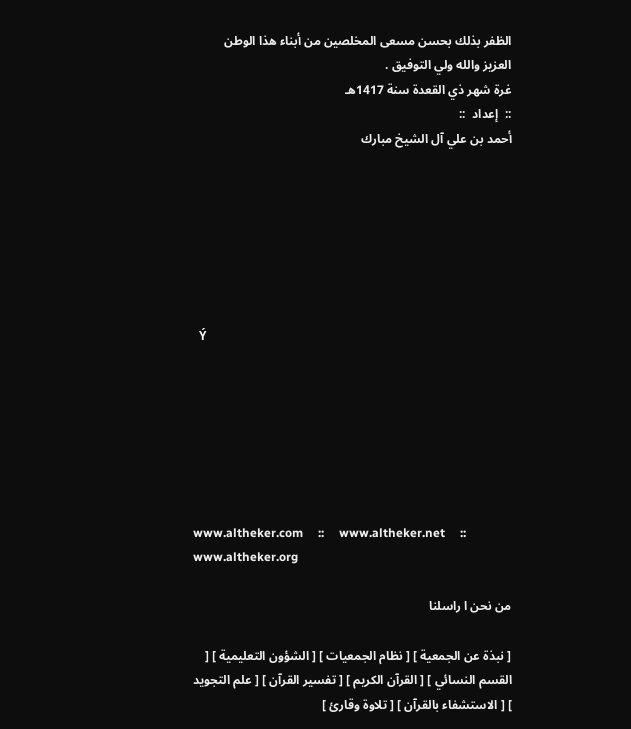الظفر بذلك بحسن مسعى المخلصين من أبناء هذا الوطن العزيز والله ولي التوفيق .
غرة شهر ذي القعدة سنة 1417هـ
::  إعداد  ::
أحمد بن علي آل الشيخ مبارك







  Ý







www.altheker.com     ::     www.altheker.net     ::     www.altheker.org

من نحن ا راسلنا

[ نبذة عن الجمعية ] [ نظام الجمعيات ] [ الشؤون التعليمية ] [ القسم النسائي ] [ القرآن الكريم ] [ تفسير القرآن ] [ علم التجويد ] [ الاستشفاء بالقرآن ] [ تلاوة وقارئ ]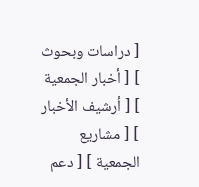[ دراسات وبحوث ] [ أخبار الجمعية ] [ أرشيف الأخبار ] [ مشاريع الجمعية ] [ دعم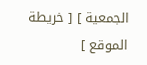الجمعية ] [ خريطة الموقع ]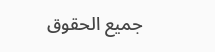جميع الحقوق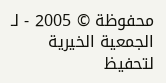محفوظة © 2005 - لـ الجمعية الخيرية لتحفيظ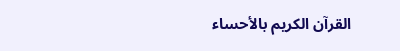القرآن الكريم بالأحساء